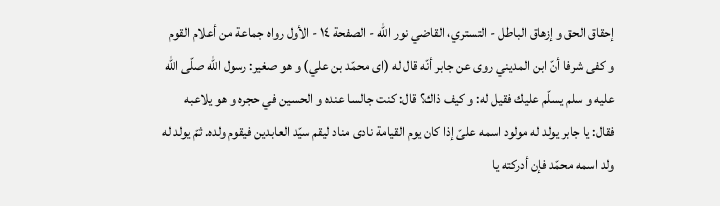إحقاق الحق و إزهاق الباطل - التستري، القاضي نور الله - الصفحة ١٤ - الأول رواه جماعة من أعلام القوم
و كفى شرفا أنّ ابن المديني روى عن جابر أنّه قال له (اى محمّد بن علي) و هو صغير: رسول اللّه صلّى اللّه عليه و سلم يسلّم عليك فقيل له: و كيف ذاك؟ قال: كنت جالسا عنده و الحسين في حجره و هو يلاعبه فقال: يا جابر يولد له مولود اسمه علىّ إذا كان يوم القيامة نادى مناد ليقم سيّد العابدين فيقوم ولده. ثمّ يولد له ولد اسمه محمّد فإن أدركته يا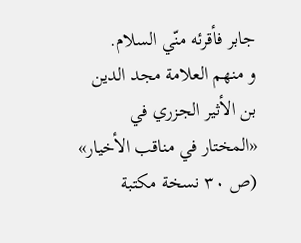جابر فأقرئه منّي السلام.
و منهم العلامة مجد الدين بن الأثير الجزري في «المختار في مناقب الأخيار» (ص ٣٠ نسخة مكتبة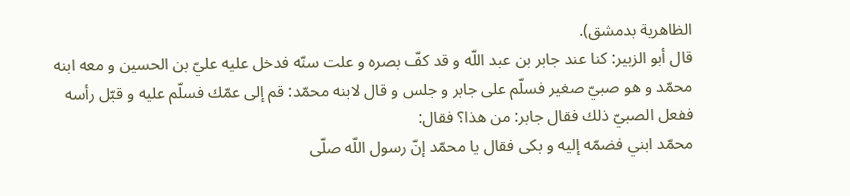الظاهرية بدمشق).
قال أبو الزبير: كنا عند جابر بن عبد اللّه و قد كفّ بصره و علت سنّه فدخل عليه عليّ بن الحسين و معه ابنه محمّد و هو صبيّ صغير فسلّم على جابر و جلس و قال لابنه محمّد: قم إلى عمّك فسلّم عليه و قبّل رأسه ففعل الصبيّ ذلك فقال جابر: من هذا؟ فقال:
محمّد ابني فضمّه إليه و بكى فقال يا محمّد إنّ رسول اللّه صلّى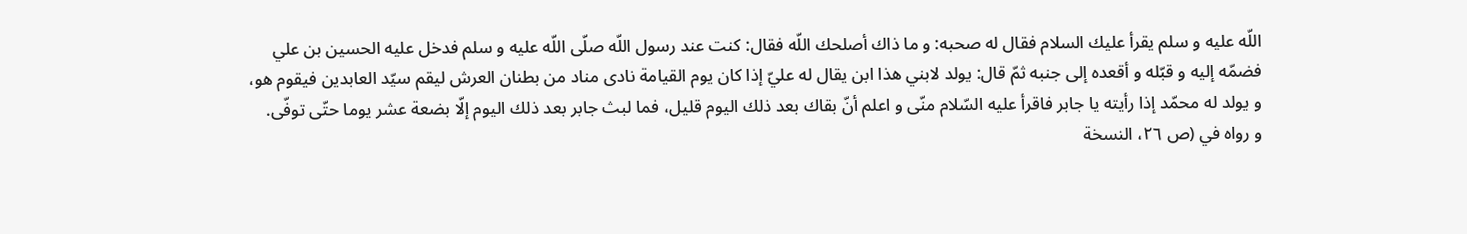اللّه عليه و سلم يقرأ عليك السلام فقال له صحبه: و ما ذاك أصلحك اللّه فقال: كنت عند رسول اللّه صلّى اللّه عليه و سلم فدخل عليه الحسين بن علي فضمّه إليه و قبّله و أقعده إلى جنبه ثمّ قال: يولد لابني هذا ابن يقال له عليّ إذا كان يوم القيامة نادى مناد من بطنان العرش ليقم سيّد العابدين فيقوم هو، و يولد له محمّد إذا رأيته يا جابر فاقرأ عليه السّلام منّى و اعلم أنّ بقاك بعد ذلك اليوم قليل، فما لبث جابر بعد ذلك اليوم إلّا بضعة عشر يوما حتّى توفّى.
و رواه في (ص ٢٦، النسخة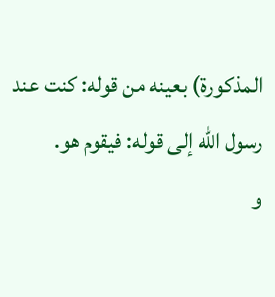المذكورة) بعينه من قوله: كنت عند رسول اللّه إلى قوله: فيقوم هو.
و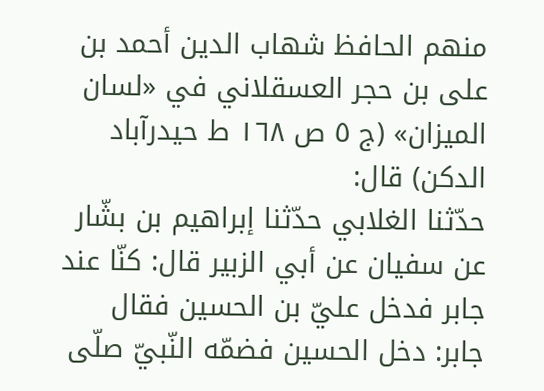منهم الحافظ شهاب الدين أحمد بن على بن حجر العسقلاني في «لسان الميزان» (ج ٥ ص ١٦٨ ط حيدرآباد الدكن) قال:
حدّثنا الغلابي حدّثنا إبراهيم بن بشّار عن سفيان عن أبي الزبير قال: كنّا عند جابر فدخل عليّ بن الحسين فقال جابر: دخل الحسين فضمّه النّبيّ صلّى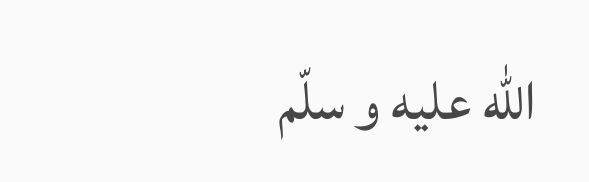اللّه عليه و سلّم